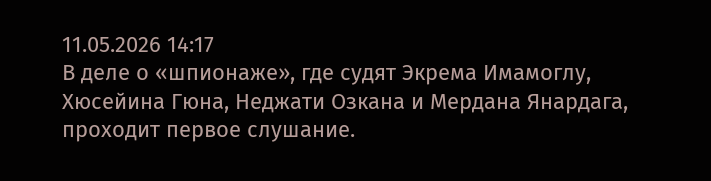11.05.2026 14:17
В деле о «шпионаже», где судят Экремa Имамоглу, Хюсейина Гюна, Неджати Озкана и Мердана Янардага, проходит первое слушание.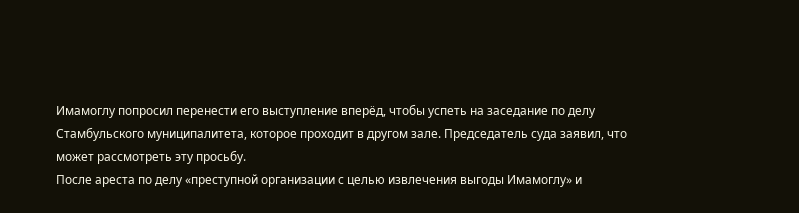Имамоглу попросил перенести его выступление вперёд, чтобы успеть на заседание по делу Стамбульского муниципалитета, которое проходит в другом зале. Председатель суда заявил, что может рассмотреть эту просьбу.
После ареста по делу «преступной организации с целью извлечения выгоды Имамоглу» и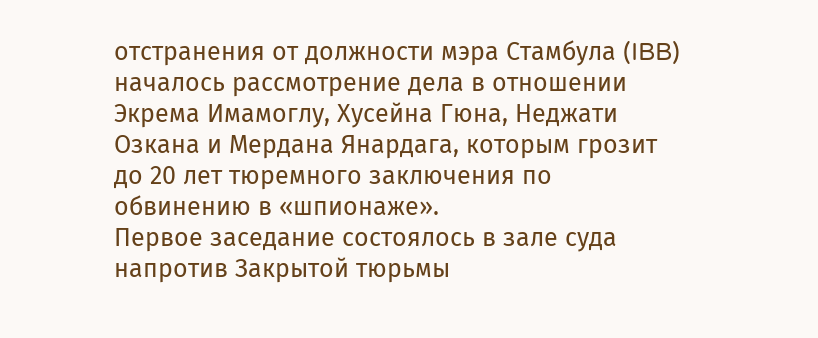отстранения от должности мэра Стамбула (IBB) началось рассмотрение дела в отношении Экрема Имамоглу, Хусейна Гюна, Неджати Озкана и Мердана Янардага, которым грозит до 20 лет тюремного заключения по обвинению в «шпионаже».
Первое заседание состоялось в зале суда напротив Закрытой тюрьмы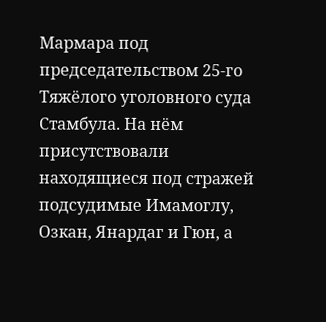Мармара под председательством 25-го Тяжёлого уголовного суда Стамбула. На нём присутствовали находящиеся под стражей подсудимые Имамоглу, Озкан, Янардаг и Гюн, а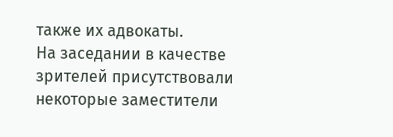также их адвокаты.
На заседании в качестве зрителей присутствовали некоторые заместители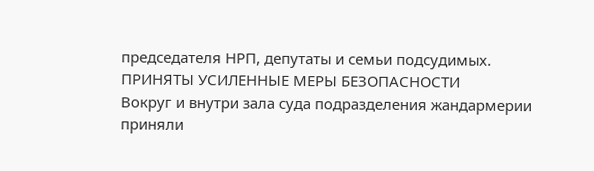председателя НРП, депутаты и семьи подсудимых.
ПРИНЯТЫ УСИЛЕННЫЕ МЕРЫ БЕЗОПАСНОСТИ
Вокруг и внутри зала суда подразделения жандармерии приняли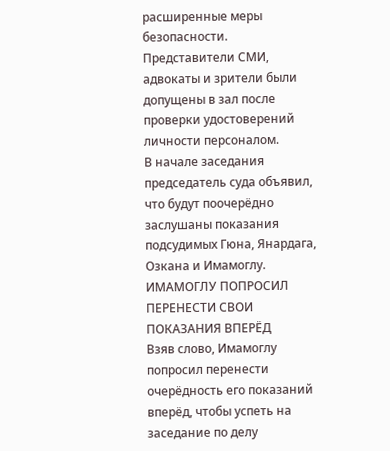расширенные меры безопасности. Представители СМИ, адвокаты и зрители были допущены в зал после проверки удостоверений личности персоналом.
В начале заседания председатель суда объявил, что будут поочерёдно заслушаны показания подсудимых Гюна, Янардага, Озкана и Имамоглу.
ИМАМОГЛУ ПОПРОСИЛ ПЕРЕНЕСТИ СВОИ ПОКАЗАНИЯ ВПЕРЁД
Взяв слово, Имамоглу попросил перенести очерёдность его показаний вперёд, чтобы успеть на заседание по делу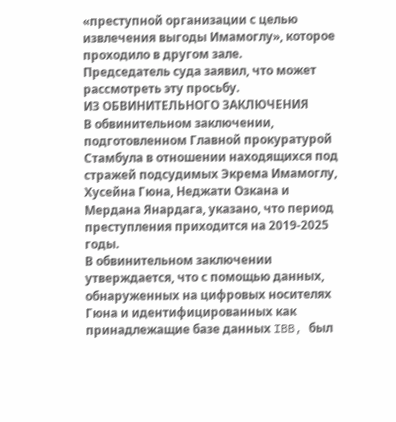«преступной организации с целью извлечения выгоды Имамоглу», которое проходило в другом зале.
Председатель суда заявил, что может рассмотреть эту просьбу.
ИЗ ОБВИНИТЕЛЬНОГО ЗАКЛЮЧЕНИЯ
В обвинительном заключении, подготовленном Главной прокуратурой Стамбула в отношении находящихся под стражей подсудимых Экрема Имамоглу, Хусейна Гюна, Неджати Озкана и Мердана Янардага, указано, что период преступления приходится на 2019-2025 годы.
В обвинительном заключении утверждается, что с помощью данных, обнаруженных на цифровых носителях Гюна и идентифицированных как принадлежащие базе данных IBB, был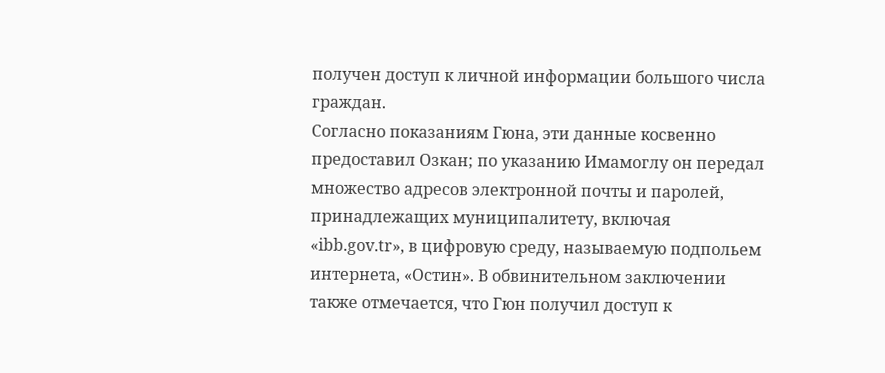получен доступ к личной информации большого числа граждан.
Согласно показаниям Гюна, эти данные косвенно предоставил Озкан; по указанию Имамоглу он передал множество адресов электронной почты и паролей, принадлежащих муниципалитету, включая «ibb.gov.tr», в цифровую среду, называемую подпольем интернета, «Остин». В обвинительном заключении также отмечается, что Гюн получил доступ к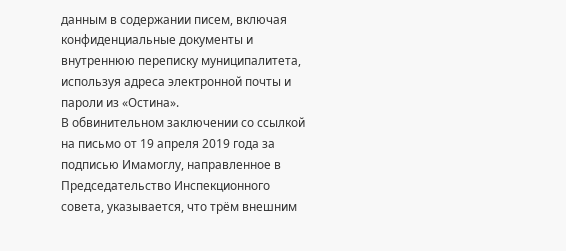данным в содержании писем, включая конфиденциальные документы и внутреннюю переписку муниципалитета, используя адреса электронной почты и пароли из «Остина».
В обвинительном заключении со ссылкой на письмо от 19 апреля 2019 года за подписью Имамоглу, направленное в Председательство Инспекционного совета, указывается, что трём внешним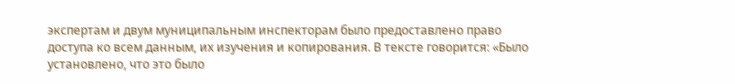экспертам и двум муниципальным инспекторам было предоставлено право доступа ко всем данным, их изучения и копирования. В тексте говорится: «Было установлено, что это было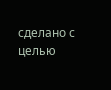сделано с целью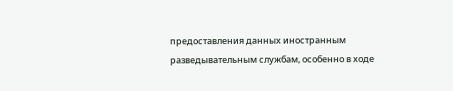предоставления данных иностранным разведывательным службам, особенно в ходе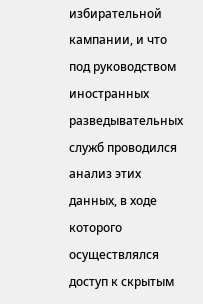избирательной кампании, и что под руководством иностранных разведывательных служб проводился анализ этих данных, в ходе которого осуществлялся доступ к скрытым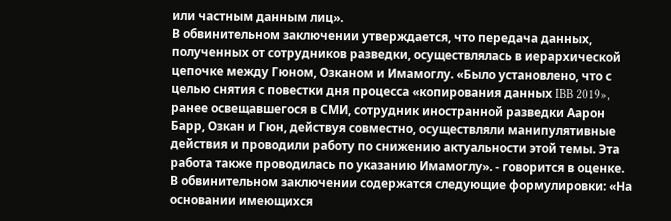или частным данным лиц».
В обвинительном заключении утверждается, что передача данных, полученных от сотрудников разведки, осуществлялась в иерархической цепочке между Гюном, Озканом и Имамоглу. «Было установлено, что с целью снятия с повестки дня процесса «копирования данных IBB 2019», ранее освещавшегося в СМИ, сотрудник иностранной разведки Аарон Барр, Озкан и Гюн, действуя совместно, осуществляли манипулятивные действия и проводили работу по снижению актуальности этой темы. Эта работа также проводилась по указанию Имамоглу». - говорится в оценке.
В обвинительном заключении содержатся следующие формулировки: «На основании имеющихся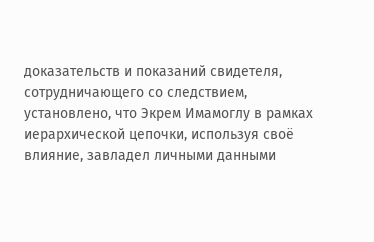доказательств и показаний свидетеля, сотрудничающего со следствием, установлено, что Экрем Имамоглу в рамках иерархической цепочки, используя своё влияние, завладел личными данными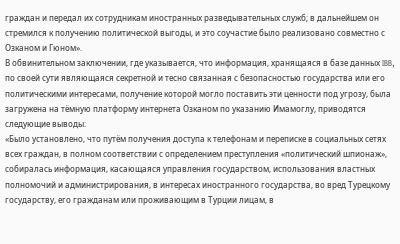граждан и передал их сотрудникам иностранных разведывательных служб; в дальнейшем он стремился к получению политической выгоды, и это соучастие было реализовано совместно с Озканом и Гюном».
В обвинительном заключении, где указывается, что информация, хранящаяся в базе данных IBB, по своей сути являющаяся секретной и тесно связанная с безопасностью государства или его политическими интересами, получение которой могло поставить эти ценности под угрозу, была загружена на тёмную платформу интернета Озканом по указанию Имамоглу, приводятся следующие выводы:
«Было установлено, что путём получения доступа к телефонам и переписке в социальных сетях всех граждан, в полном соответствии с определением преступления «политический шпионаж», собиралась информация, касающаяся управления государством, использования властных полномочий и администрирования, в интересах иностранного государства, во вред Турецкому государству, его гражданам или проживающим в Турции лицам, в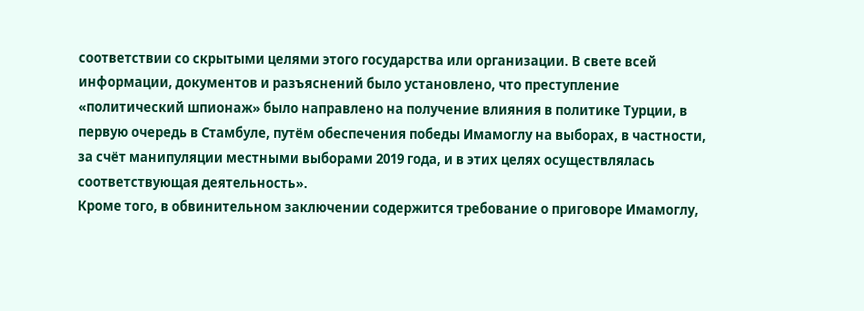соответствии со скрытыми целями этого государства или организации. В свете всей информации, документов и разъяснений было установлено, что преступление «политический шпионаж» было направлено на получение влияния в политике Турции, в первую очередь в Стамбуле, путём обеспечения победы Имамоглу на выборах, в частности, за счёт манипуляции местными выборами 2019 года, и в этих целях осуществлялась соответствующая деятельность».
Кроме того, в обвинительном заключении содержится требование о приговоре Имамоглу,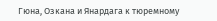Гюна, Озкана и Янардага к тюремному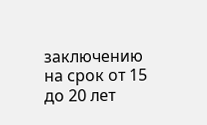заключению на срок от 15 до 20 лет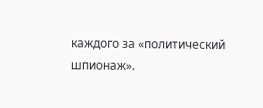каждого за «политический шпионаж».